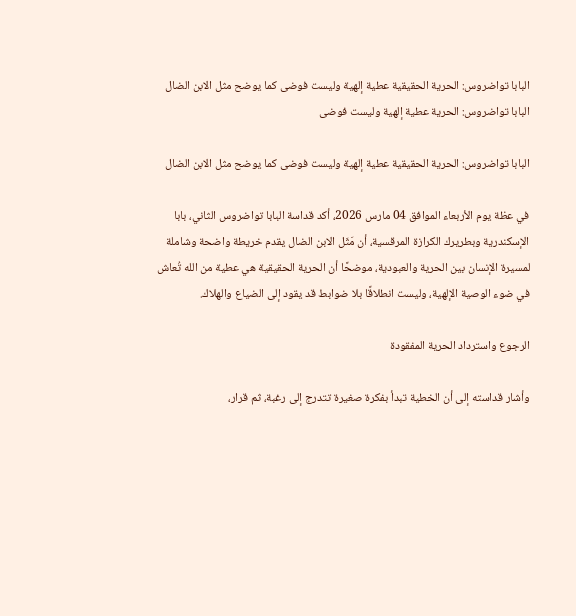البابا تواضروس: الحرية الحقيقية عطية إلهية وليست فوضى كما يوضح مثل الابن الضال
البابا تواضروس: الحرية عطية إلهية وليست فوضى

البابا تواضروس: الحرية الحقيقية عطية إلهية وليست فوضى كما يوضح مثل الابن الضال

في عظة يوم الأربعاء الموافق 04 مارس 2026، أكد قداسة البابا تواضروس الثاني، بابا الإسكندرية وبطريرك الكرازة المرقسية، أن مَثَل الابن الضال يقدم خريطة واضحة وشاملة لمسيرة الإنسان بين الحرية والعبودية، موضحًا أن الحرية الحقيقية هي عطية من الله تُعاش في ضوء الوصية الإلهية، وليست انطلاقًا بلا ضوابط قد يقود إلى الضياع والهلاك.

الرجوع واسترداد الحرية المفقودة

وأشار قداسته إلى أن الخطية تبدأ بفكرة صغيرة تتدرج إلى رغبة، ثم قرار،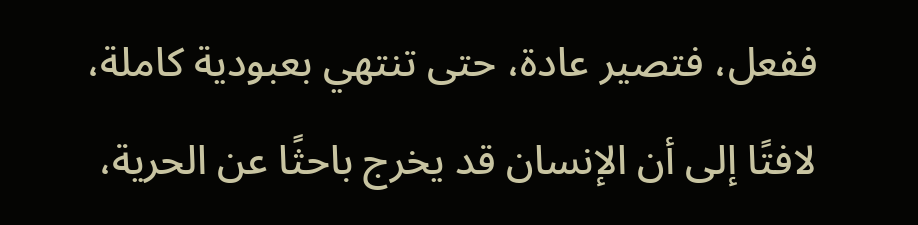ففعل، فتصير عادة، حتى تنتهي بعبودية كاملة، لافتًا إلى أن الإنسان قد يخرج باحثًا عن الحرية،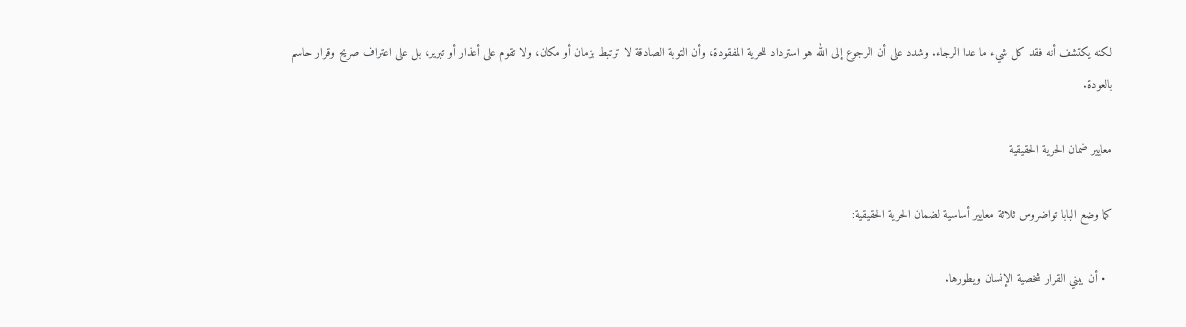لكنه يكتشف أنه فقد كل شيء ما عدا الرجاء. وشدد على أن الرجوع إلى الله هو استرداد للحرية المفقودة، وأن التوبة الصادقة لا ترتبط بزمان أو مكان، ولا تقوم على أعذار أو تبرير، بل على اعتراف صريح وقرار حاسم بالعودة.

معايير ضمان الحرية الحقيقية

كما وضع البابا تواضروس ثلاثة معايير أساسية لضمان الحرية الحقيقية:

  • أن يبني القرار شخصية الإنسان ويطورها.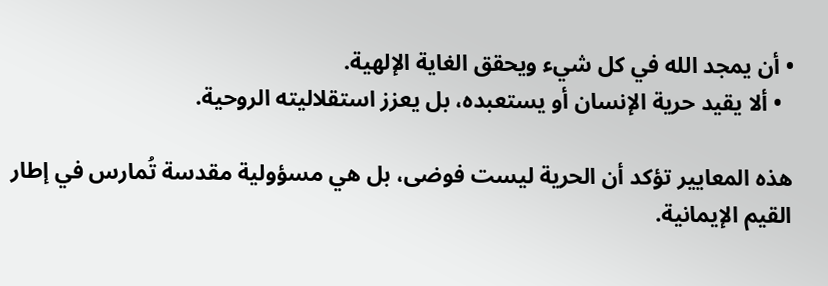• أن يمجد الله في كل شيء ويحقق الغاية الإلهية.
  • ألا يقيد حرية الإنسان أو يستعبده، بل يعزز استقلاليته الروحية.

هذه المعايير تؤكد أن الحرية ليست فوضى، بل هي مسؤولية مقدسة تُمارس في إطار القيم الإيمانية.